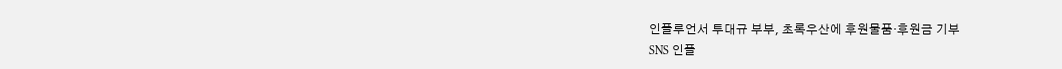인플루언서 투대규 부부, 초록우산에 후원물품·후원금 기부
SNS 인플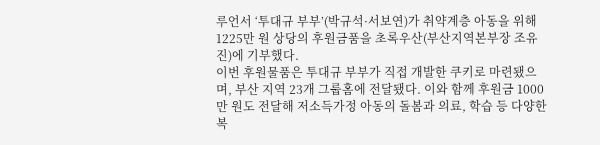루언서 ‘투대규 부부’(박규석·서보연)가 취약계층 아동을 위해 1225만 원 상당의 후원금품을 초록우산(부산지역본부장 조유진)에 기부했다.
이번 후원물품은 투대규 부부가 직접 개발한 쿠키로 마련됐으며, 부산 지역 23개 그룹홈에 전달됐다. 이와 함께 후원금 1000만 원도 전달해 저소득가정 아동의 돌봄과 의료, 학습 등 다양한 복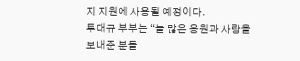지 지원에 사용될 예정이다.
투대규 부부는 “늘 많은 응원과 사랑을 보내준 분들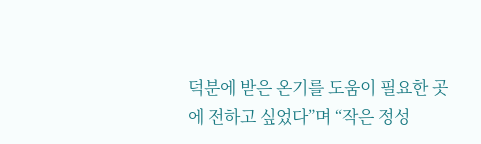덕분에 받은 온기를 도움이 필요한 곳에 전하고 싶었다”며 “작은 정성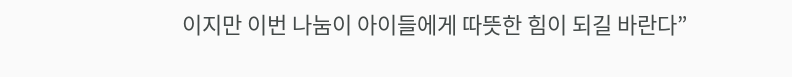이지만 이번 나눔이 아이들에게 따뜻한 힘이 되길 바란다”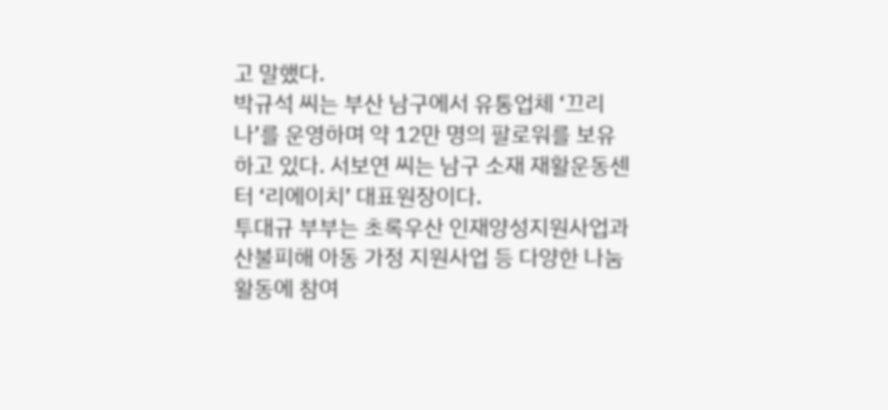고 말했다.
박규석 씨는 부산 남구에서 유통업체 ‘끄리나’를 운영하며 약 12만 명의 팔로워를 보유하고 있다. 서보연 씨는 남구 소재 재활운동센터 ‘리에이치’ 대표원장이다.
투대규 부부는 초록우산 인재양성지원사업과 산불피해 아동 가정 지원사업 등 다양한 나눔 활동에 참여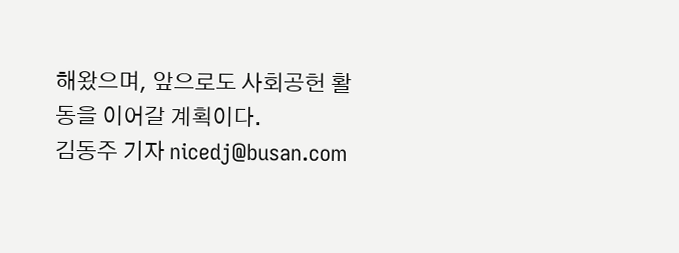해왔으며, 앞으로도 사회공헌 활동을 이어갈 계획이다.
김동주 기자 nicedj@busan.com